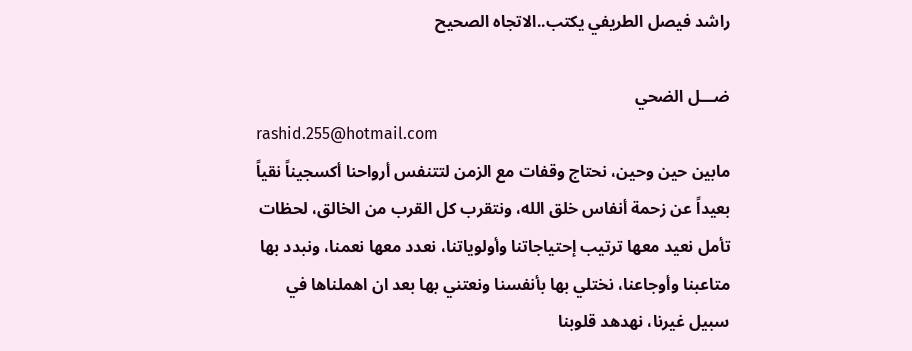راشد فيصل الطريفي يكتب..الاتجاه الصحيح

ضـــل الضحي
rashid.255@hotmail.com
مابين حين وحين، نحتاج وقفات مع الزمن لتتنفس أرواحنا أكسجيناً نقياً بعيداً عن زحمة أنفاس خلق الله، ونتقرب كل القرب من الخالق، لحظات تأمل نعيد معها ترتيب إحتياجاتنا وأولوياتنا، نعدد معها نعمنا، ونبدد بها متاعبنا وأوجاعنا، نختلي بها بأنفسنا ونعتني بها بعد ان اهملناها في سبيل غيرنا، نهدهد قلوبنا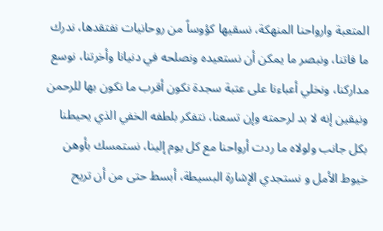المتعبة وارواحنا المنهكة، نسقيها كؤوساً من روحانيات نفتقدها، ندرك ما فاتنا، ونبصر ما يمكن أن نستعيده ونصلحه في دنيانا وأخرتنا، نوسع مداركنا، ونخلي أعباءنا على عتبة سجدة نكون أقرب ما نكون بها للرحمن ونيقين إنه لا بد لرحمته وإن تسعنا، نتفكر بلطفه الخفي الذي يحيطنا بكل جانب ولولاه ما ردت أرواحنا مع كل يوم إلينا، نستمسك بأوهن خيوط الأمل و نستجدي الإشارة البسيطة، أبسط حتى من أن تريح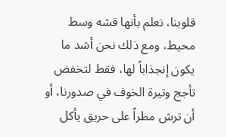قلوبنا، نعلم بأنها قشه وسط محيط، ومع ذلك نحن أشد ما يكون إنجذاباً لها، فقط لتخفض تأجج وتيرة الخوف في صدورنا، أو أن ترش مطراً على حريق يأكل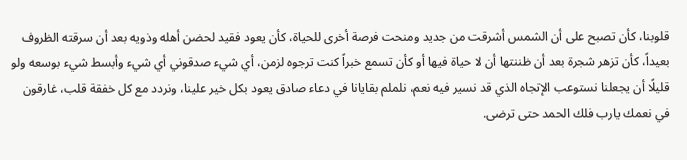قلوبنا، كأن تصبح على أن الشمس أشرقت من جديد ومنحت فرصة أخرى للحياة، كأن يعود فقيد لحضن أهله وذويه بعد أن سرقته الظروف بعيداً، كأن تزهر شجرة بعد أن ظننتها أن لا حياة فيها أو كأن تسمع خبراً كنت ترجوه لزمن، أي شيء صدقوني أي شيء وأبسط شيء بوسعه ولو قليلًا أن يجعلنا نستوعب الإتجاه الذي قد نسير فيه نعم، نلملم بقايانا في دعاء صادق يعود بكل خير علينا، ونردد مع كل خفقة قلب، غارقون في نعمك يارب فلك الحمد حتى ترضى.